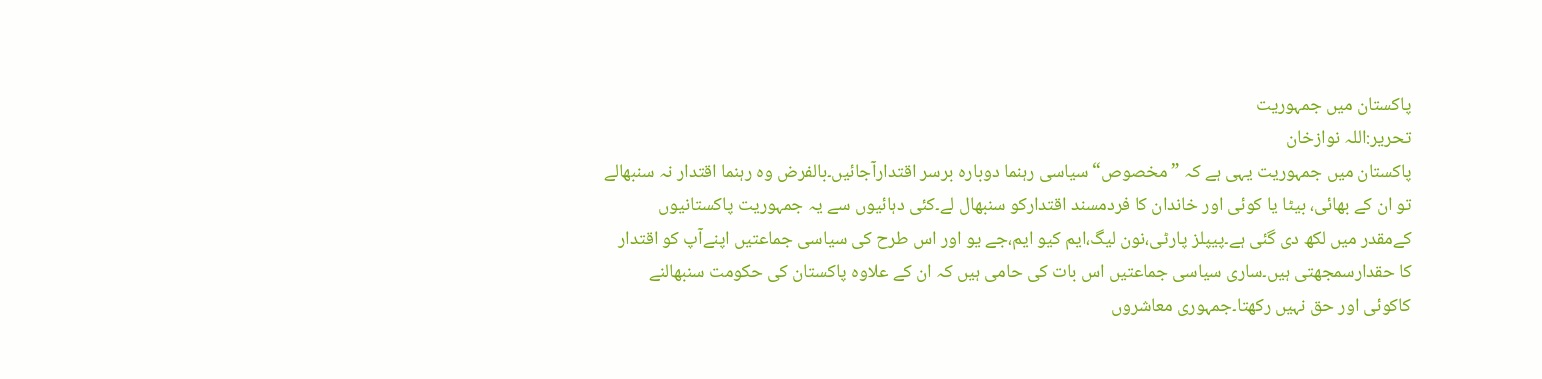پاکستان میں جمہوریت
تحریر:اللہ نوازخان
پاکستان میں جمہوریت یہی ہے کہ ”مخصوص“سیاسی رہنما دوبارہ برسر اقتدارآجائیں۔بالفرض وہ رہنما اقتدار نہ سنبھالے تو ان کے بھائی، بیٹا یا کوئی اور خاندان کا فردمسند اقتدارکو سنبھال لے۔کئی دہائیوں سے یہ جمہوریت پاکستانیوں کےمقدر میں لکھ دی گئی ہے۔پیپلز پارٹی،نون لیگ،ایم کیو ایم،جے یو اور اس طرح کی سیاسی جماعتیں اپنےآپ کو اقتدار کا حقدارسمجھتی ہیں۔ساری سیاسی جماعتیں اس بات کی حامی ہیں کہ ان کے علاوہ پاکستان کی حکومت سنبھالنے کاکوئی اور حق نہیں رکھتا۔جمہوری معاشروں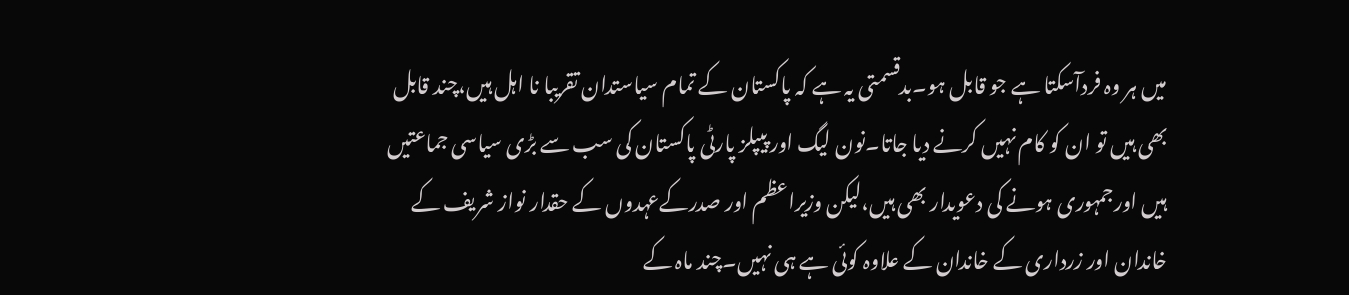میں ہر وہ فردآسکتا ہے جو قابل ہو۔بدقسمتی یہ ہے کہ پاکستان کے تمام سیاستدان تقریبا نا اہل ہیں،چند قابل بھی ہیں تو ان کو کام نہیں کرنے دیا جاتا۔نون لیگ اور پیپلز پارٹی پاکستان کی سب سے بڑی سیاسی جماعتیں ہیں اورجمہوری ہونے کی دعویدار بھی ہیں،لیکن وزیراعظم اور صدرکےعہدوں کے حقدار نواز شریف کے خاندان اور زرداری کے خاندان کے علاوہ کوئی ہے ہی نہیں۔چند ماہ کے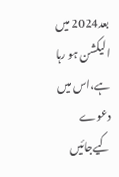بعد2024 میں الیکشن ہو رہا ہے،اس میں دعوے کیےجائیں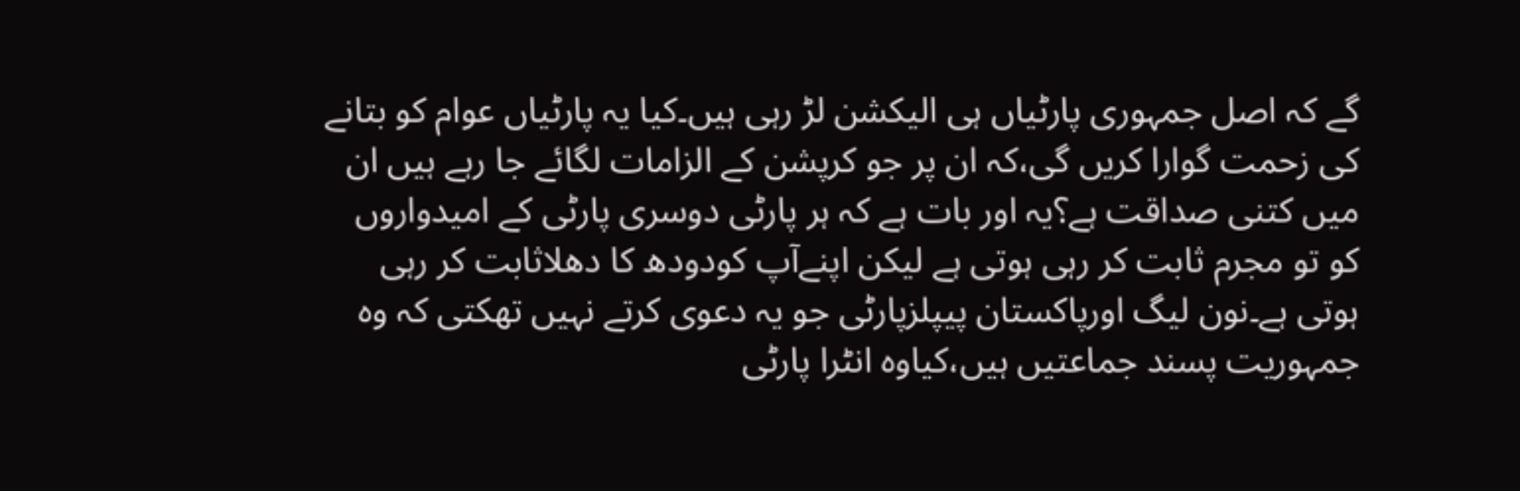گے کہ اصل جمہوری پارٹیاں ہی الیکشن لڑ رہی ہیں۔کیا یہ پارٹیاں عوام کو بتانے کی زحمت گوارا کریں گی،کہ ان پر جو کرپشن کے الزامات لگائے جا رہے ہیں ان میں کتنی صداقت ہے؟یہ اور بات ہے کہ ہر پارٹی دوسری پارٹی کے امیدواروں کو تو مجرم ثابت کر رہی ہوتی ہے لیکن اپنےآپ کودودھ کا دھلاثابت کر رہی ہوتی ہے۔نون لیگ اورپاکستان پیپلزپارٹی جو یہ دعوی کرتے نہیں تھکتی کہ وہ جمہوریت پسند جماعتیں ہیں،کیاوہ انٹرا پارٹی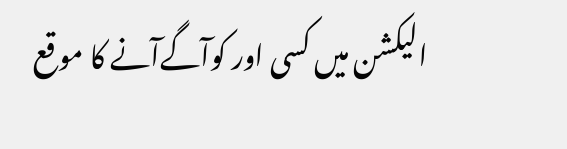الیکشن میں کسی اور کوآگےآنے کا موقع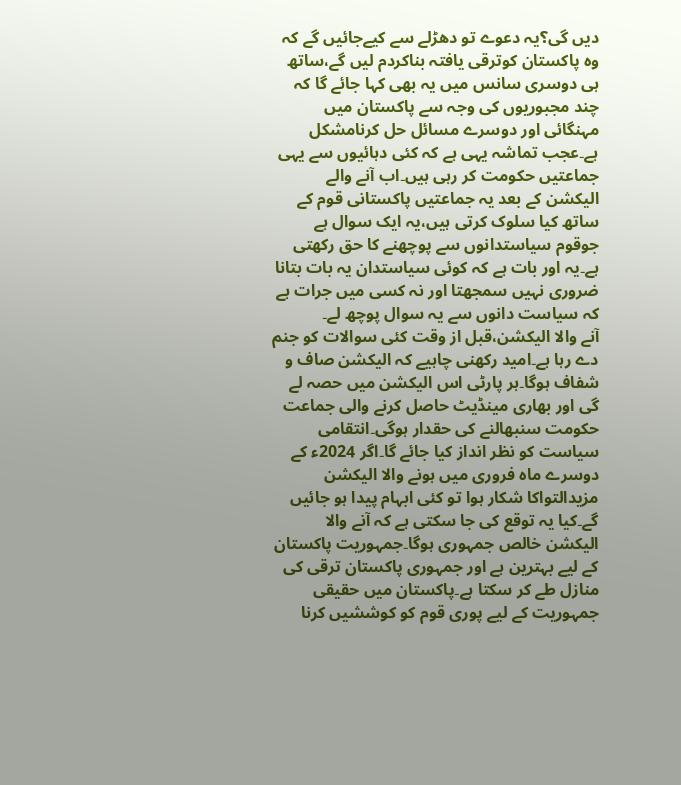دیں گی؟یہ دعوے تو دھڑلے سے کیےجائیں گے کہ وہ پاکستان کوترقی یافتہ بناکردم لیں گے،ساتھ ہی دوسری سانس میں یہ بھی کہا جائے گا کہ چند مجبوریوں کی وجہ سے پاکستان میں مہنگائی اور دوسرے مسائل حل کرنامشکل ہے۔عجب تماشہ یہی ہے کہ کئی دہائیوں سے یہی جماعتیں حکومت کر رہی ہیں۔اب آنے والے الیکشن کے بعد یہ جماعتیں پاکستانی قوم کے ساتھ کیا سلوک کرتی ہیں،یہ ایک سوال ہے جوقوم سیاستدانوں سے پوچھنے کا حق رکھتی ہے۔یہ اور بات ہے کہ کوئی سیاستدان یہ بات بتانا ضروری نہیں سمجھتا اور نہ کسی میں جرات ہے کہ سیاست دانوں سے یہ سوال پوچھ لے۔
آنے والا الیکشن،قبل از وقت کئی سوالات کو جنم دے رہا ہے۔امید رکھنی چاہیے کہ الیکشن صاف و شفاف ہوگا۔ہر پارٹی اس الیکشن میں حصہ لے گی اور بھاری مینڈیٹ حاصل کرنے والی جماعت حکومت سنبھالنے کی حقدار ہوگی۔انتقامی سیاست کو نظر انداز کیا جائے گا۔اگر 2024ء کے دوسرے ماہ فروری میں ہونے والا الیکشن مزیدالتواکا شکار ہوا تو کئی ابہام پیدا ہو جائیں گے۔کیا یہ توقع کی جا سکتی ہے کہ آنے والا الیکشن خالص جمہوری ہوگا۔جمہوریت پاکستان کے لیے بہترین ہے اور جمہوری پاکستان ترقی کی منازل طے کر سکتا ہے۔پاکستان میں حقیقی جمہوریت کے لیے پوری قوم کو کوششیں کرنا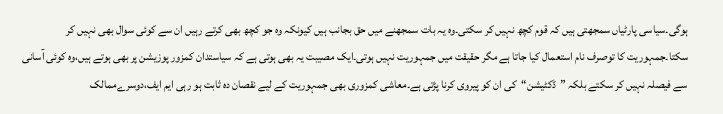ہوگی۔سیاسی پارٹیاں سمجھتی ہیں کہ قوم کچھ نہیں کر سکتی۔وہ یہ بات سمجھنے میں حق بجانب ہیں کیونکہ وہ جو کچھ بھی کرتے رہیں ان سے کوئی سوال بھی نہیں کر سکتا۔جمہوریت کا توصرف نام استعمال کیا جاتا ہے مگر حقیقت میں جمہوریت نہیں ہوتی۔ایک مصیبت یہ بھی ہوتی ہے کہ سیاستدان کمزور پوزیشن پر بھی ہوتے ہیں،وہ کوئی آسانی سے فیصلہ نہیں کر سکتے بلکہ ”ڈکٹیشن“کی ان کو پیروی کرنا پڑتی ہے۔معاشی کمزوری بھی جمہوریت کے لیے نقصان دہ ثابت ہو رہی ایم ایف،دوسرےممالک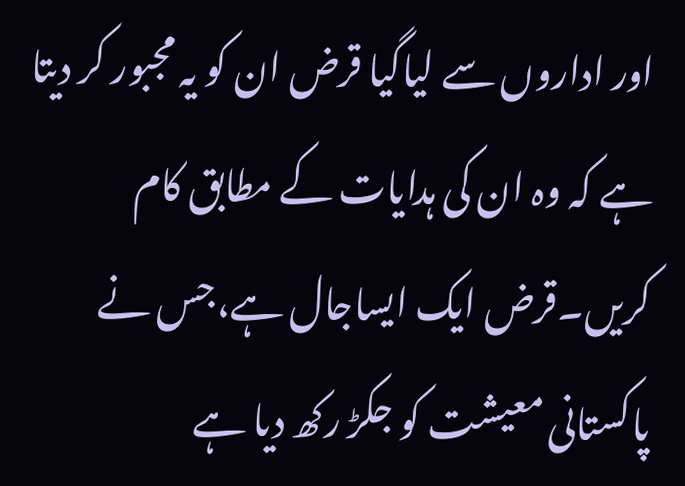اور اداروں سے لیاگیا قرض ان کو یہ مجبور کر دیتا ہے کہ وہ ان کی ہدایات کے مطابق کام کریں۔قرض ایک ایساجال ہے،جس نے پاکستانی معیشت کو جکڑ رکھ دیا ہے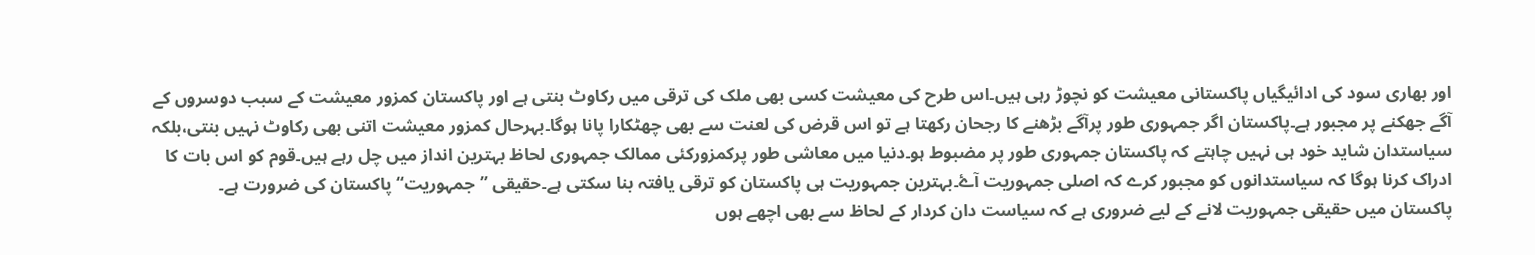اور بھاری سود کی ادائیگیاں پاکستانی معیشت کو نچوڑ رہی ہیں۔اس طرح کی معیشت کسی بھی ملک کی ترقی میں رکاوٹ بنتی ہے اور پاکستان کمزور معیشت کے سبب دوسروں کے آگے جھکنے پر مجبور ہے۔پاکستان اگر جمہوری طور پرآگے بڑھنے کا رجحان رکھتا ہے تو اس قرض کی لعنت سے بھی چھٹکارا پانا ہوگا۔بہرحال کمزور معیشت اتنی بھی رکاوٹ نہیں بنتی،بلکہ سیاستدان شاید خود ہی نہیں چاہتے کہ پاکستان جمہوری طور پر مضبوط ہو۔دنیا میں معاشی طور پرکمزورکئی ممالک جمہوری لحاظ بہترین انداز میں چل رہے ہیں۔قوم کو اس بات کا ادراک کرنا ہوگا کہ سیاستدانوں کو مجبور کرے کہ اصلی جمہوریت آۓ۔بہترین جمہوریت ہی پاکستان کو ترقی یافتہ بنا سکتی ہے۔حقیقی ”جمہوریت“پاکستان کی ضرورت ہے۔
پاکستان میں حقیقی جمہوریت لانے کے لیے ضروری ہے کہ سیاست دان کردار کے لحاظ سے بھی اچھے ہوں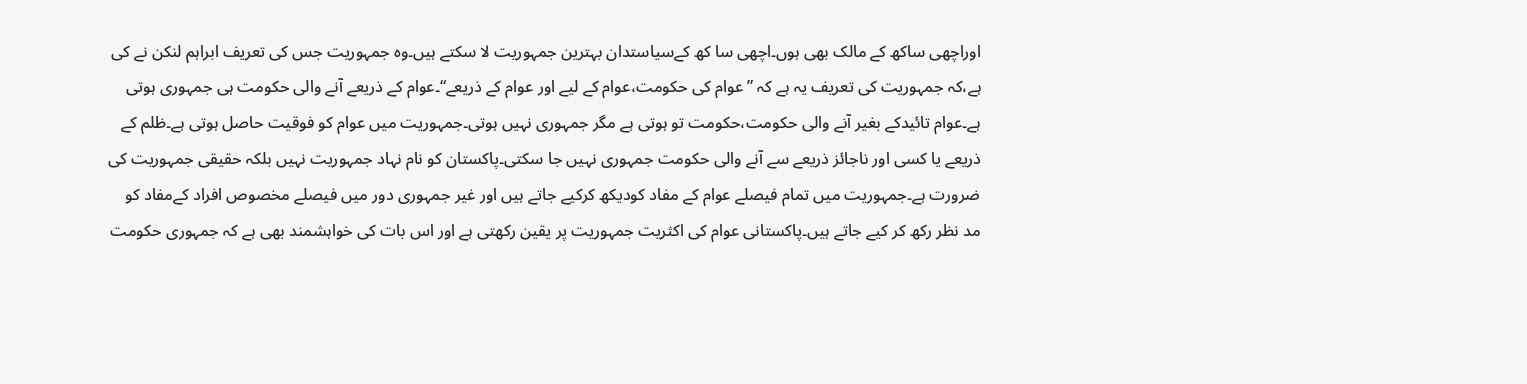اوراچھی ساکھ کے مالک بھی ہوں۔اچھی سا کھ کےسیاستدان بہترین جمہوریت لا سکتے ہیں۔وہ جمہوریت جس کی تعریف ابراہم لنکن نے کی ہے،کہ جمہوریت کی تعریف یہ ہے کہ ”عوام کی حکومت،عوام کے لیے اور عوام کے ذریعے“۔عوام کے ذریعے آنے والی حکومت ہی جمہوری ہوتی ہے۔عوام تائیدکے بغیر آنے والی حکومت،حکومت تو ہوتی ہے مگر جمہوری نہیں ہوتی۔جمہوریت میں عوام کو فوقیت حاصل ہوتی ہے۔ظلم کے ذریعے یا کسی اور ناجائز ذریعے سے آنے والی حکومت جمہوری نہیں جا سکتی۔پاکستان کو نام نہاد جمہوریت نہیں بلکہ حقیقی جمہوریت کی ضرورت ہے۔جمہوریت میں تمام فیصلے عوام کے مفاد کودیکھ کرکیے جاتے ہیں اور غیر جمہوری دور میں فیصلے مخصوص افراد کےمفاد کو مد نظر رکھ کر کیے جاتے ہیں۔پاکستانی عوام کی اکثریت جمہوریت پر یقین رکھتی ہے اور اس بات کی خواہشمند بھی ہے کہ جمہوری حکومت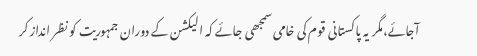آجائے،مگر یہ پاکستانی قوم کی خامی سمجھی جائے کہ الیکشن کے دوران جمہوریت کو نظر انداز کر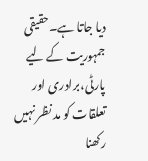دیا جاتا ہے۔حقیقی جمہوریت کے لیے پارٹی،برادری اور تعلقات کو مد نظر نہیں رکھنا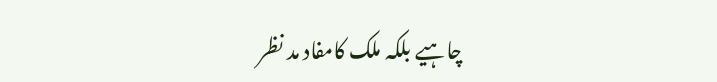چاہیے بلکہ ملک کامفاد مد نظر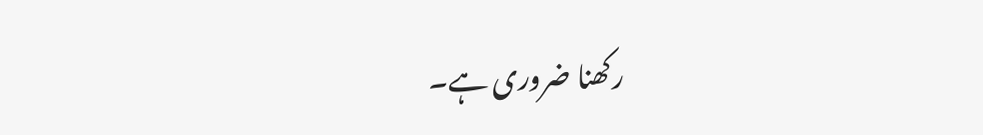رکھنا ضروری ہے۔